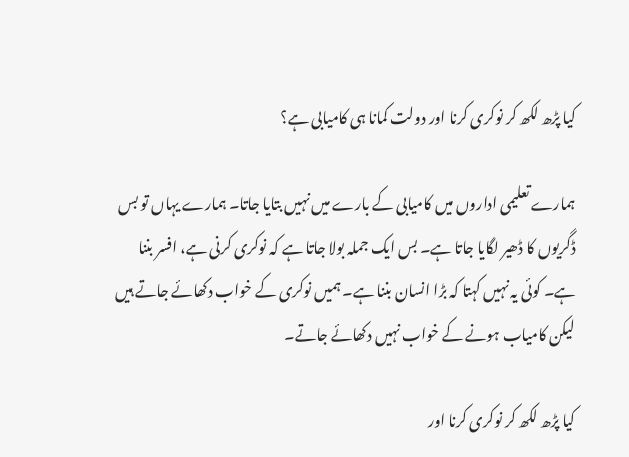کیا پڑھ لکھ کر نوکری کرنا اور دولت کمانا ہی کامیابی ہے؟

ہمارے تعلیمی اداروں میں کامیابی کے بارے میں نہیں بتایا جاتا۔ ہمارے یہاں تو بس ڈگریوں کا ڈھیر لگایا جاتا ہے۔ بس ایک جملہ بولا جاتا ہے کہ نوکری کرنی ہے، افسر بننا ہے۔ کوئی یہ نہیں کہتا کہ بڑا انسان بننا ہے۔ ہمیں نوکری کے خواب دکھائے جاتے ہیں لیکن کامیاب ہونے کے خواب نہیں دکھائے جاتے۔

کیا پڑھ لکھ کر نوکری کرنا اور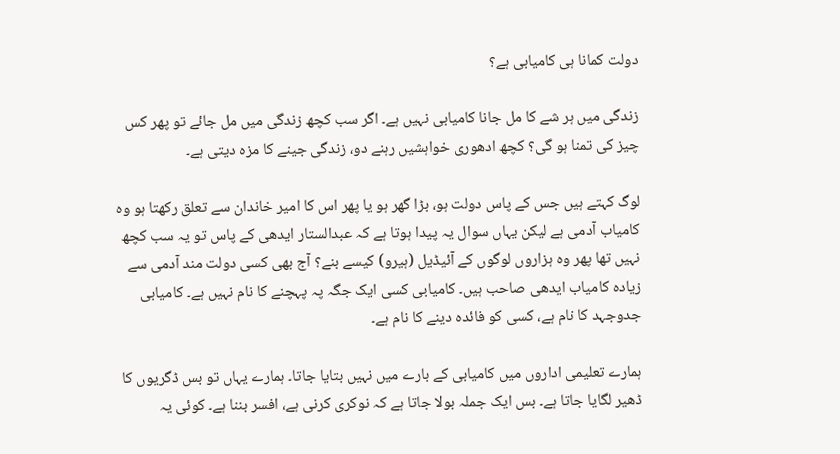دولت کمانا ہی کامیابی ہے؟

زندگی میں ہر شے کا مل جانا کامیابی نہیں ہے۔ اگر سب کچھ زندگی میں مل جائے تو پھر کس چیز کی تمنا ہو گی؟ کچھ ادھوری خواہشیں رہنے دو، زندگی جینے کا مزہ دیتی ہے۔

لوگ کہتے ہیں جس کے پاس دولت ہو، بڑا گھر ہو یا پھر اس کا امیر خاندان سے تعلق رکھتا ہو وه کامیاب آدمی ہے لیکن یہاں سوال یہ پیدا ہوتا ہے کہ عبدالستار ایدھی کے پاس تو یہ سب کچھ نہیں تھا پھر وه ہزاروں لوگوں کے آئیڈیل (ہیرو) کیسے بنے؟ آج بھی کسی دولت مند آدمی سے زیادہ کامیاب ایدھی صاحب ہیں۔ کامیابی کسی ایک جگہ پہ پہچنے کا نام نہیں ہے۔ کامیابی جدوجہد کا نام ہے، کسی کو فائدہ دینے کا نام ہے۔

ہمارے تعلیمی اداروں میں کامیابی کے بارے میں نہیں بتایا جاتا۔ ہمارے یہاں تو بس ڈگریوں کا ڈھیر لگایا جاتا ہے۔ بس ایک جملہ بولا جاتا ہے کہ نوکری کرنی ہے، افسر بننا ہے۔ کوئی یہ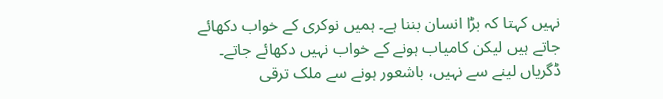نہیں کہتا کہ بڑا انسان بننا ہے۔ ہمیں نوکری کے خواب دکھائے جاتے ہیں لیکن کامیاب ہونے کے خواب نہیں دکھائے جاتے۔ ڈگریاں لینے سے نہیں، باشعور ہونے سے ملک ترقی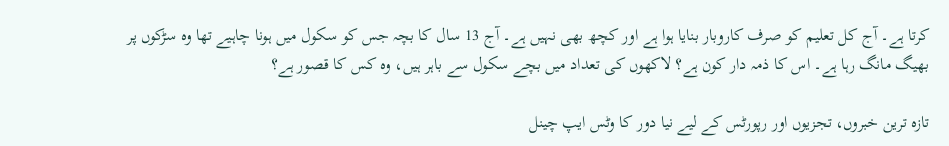کرتا ہے۔ آج کل تعلیم کو صرف کاروبار بنایا ہوا ہے اور کچھ بھی نہیں ہے۔ آج 13 سال کا بچہ جس کو سکول میں ہونا چاہیے تھا وہ سڑکوں پر بھیگ مانگ رہا ہے۔ اس کا ذمہ دار کون ہے؟ لاکھوں کی تعداد میں بچے سکول سے باہر ہیں، وہ کس کا قصور ہے؟

تازہ ترین خبروں، تجزیوں اور رپورٹس کے لیے نیا دور کا وٹس ایپ چینل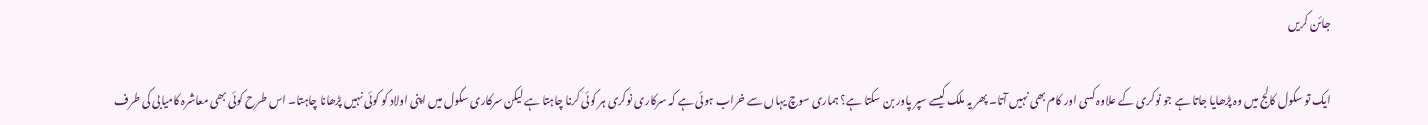جائن کریں

ایک تو سکول کالج میں وہ پڑھایا جاتا ہے جو نوکری کے علاوہ کسی اور کام بھی نہیں آتا۔ پھر یہ ملک کیسے سپر پاور بن سکتا ہے؟ ہماری سوچ یہاں سے خراب ہوئی ہے کہ سرکاری نوکری ہر کوئی کرنا چاہتا ہے لیکن سرکاری سکول میں اپنی اولاد کو کوئی نہیں پڑھانا چاہتا۔ اس طرح کوئی بھی معاشرہ کامیابی کی طرف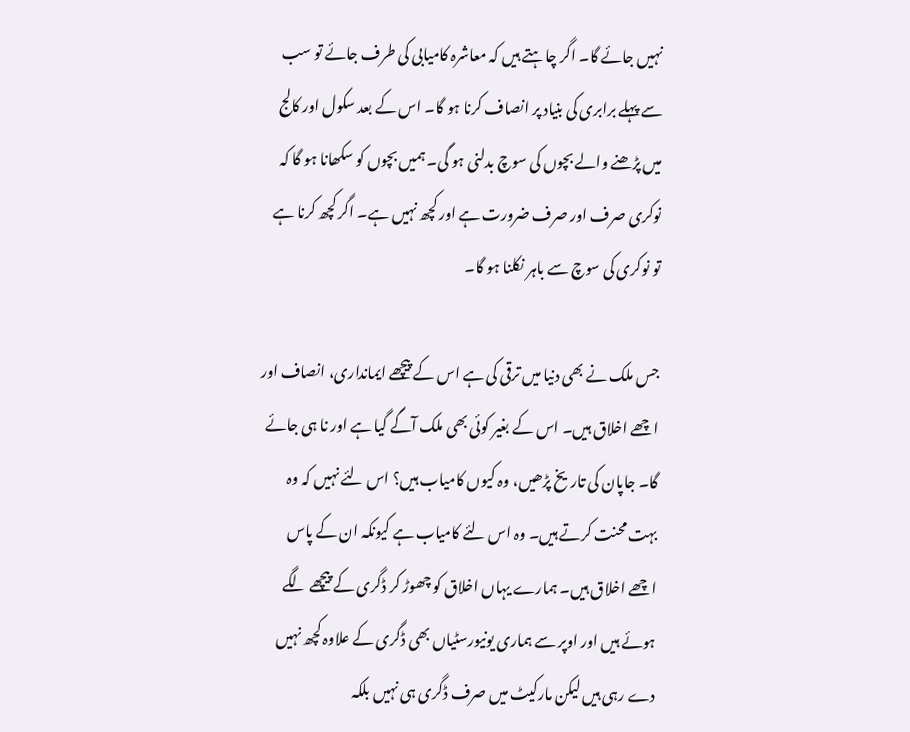نہیں جائے گا۔ اگر چاہتے ہیں کہ معاشرہ کامیابی کی طرف جائے تو سب سے پہلے برابری کی بنیاد پر انصاف کرنا ہو گا۔ اس کے بعد سکول اور کالج میں پڑھنے والے بچوں کی سوچ بدلنی ہو گی۔ ہمیں بچوں کو سکھانا ہو گا کہ نوکری صرف اور صرف ضرورت ہے اور کچھ نہیں ہے۔ اگر کچھ کرنا ہے تو نوکری کی سوچ سے باہر نکلنا ہو گا۔

جس ملک نے بھی دنیا میں ترقی کی ہے اس کے پیچھے ایمانداری، انصاف اور اچھے اخلاق ہیں۔ اس کے بغیر کوئی بھی ملک آگے گیا ہے اور نا ہی جائے گا۔ جاپان کی تاریخ پڑھیں، وہ کیوں کامیاب ہیں؟ اس لئے نہیں کہ وہ بہت محنت کرتے ہیں۔ وہ اس لئے کامیاب ہے کیونکہ ان کے پاس اچھے اخلاق ہیں۔ ہمارے یہاں اخلاق کو چھوڑ کر ڈگری کے پیچھے لگے ہوئے ہیں اور اوپر سے ہماری یونیورسٹیاں بھی ڈگری کے علاوہ کچھ نہیں دے رہی ہیں لیکن مارکیٹ میں صرف ڈگری ہی نہیں بلکہ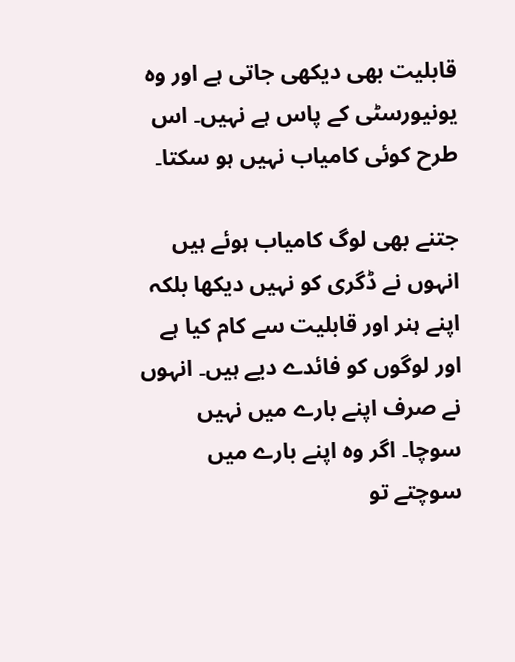قابلیت بھی دیکھی جاتی ہے اور وہ یونیورسٹی کے پاس ہے نہیں۔ اس طرح کوئی کامیاب نہیں ہو سکتا۔

جتنے بھی لوگ کامیاب ہوئے ہیں انہوں نے ڈگری کو نہیں دیکھا بلکہ اپنے ہنر اور قابلیت سے کام کیا ہے اور لوگوں کو فائدے دیے ہیں۔ انہوں نے صرف اپنے بارے میں نہیں سوچا۔ اگر وہ اپنے بارے میں سوچتے تو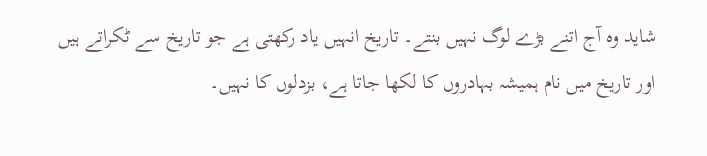شاید وہ آج اتنے بڑے لوگ نہیں بنتے۔ تاریخ انہیں یاد رکھتی ہے جو تاریخ سے ٹکراتے ہیں اور تاریخ میں نام ہمیشہ بہادروں کا لکھا جاتا ہے، بزدلوں کا نہیں۔